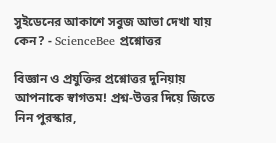সুইডেনের আকাশে সবুজ আভা দেখা যায় কেন? - ScienceBee প্রশ্নোত্তর

বিজ্ঞান ও প্রযুক্তির প্রশ্নোত্তর দুনিয়ায় আপনাকে স্বাগতম! প্রশ্ন-উত্তর দিয়ে জিতে নিন পুরস্কার,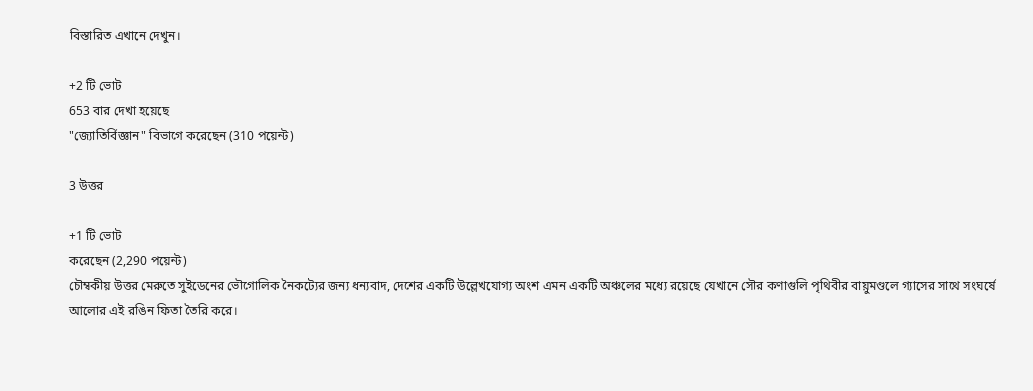বিস্তারিত এখানে দেখুন।

+2 টি ভোট
653 বার দেখা হয়েছে
"জ্যোতির্বিজ্ঞান" বিভাগে করেছেন (310 পয়েন্ট)

3 উত্তর

+1 টি ভোট
করেছেন (2,290 পয়েন্ট)
চৌম্বকীয় উত্তর মেরুতে সুইডেনের ভৌগোলিক নৈকট্যের জন্য ধন্যবাদ, দেশের একটি উল্লেখযোগ্য অংশ এমন একটি অঞ্চলের মধ্যে রয়েছে যেখানে সৌর কণাগুলি পৃথিবীর বায়ুমণ্ডলে গ্যাসের সাথে সংঘর্ষে আলোর এই রঙিন ফিতা তৈরি করে।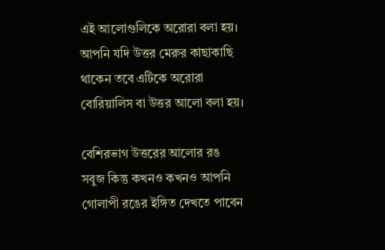এই আলোগুলিকে অরোরা বলা হয়। আপনি যদি উত্তর মেরুর কাছাকাছি থাকেন তবে এটিকে অরোরা বোরিয়ালিস বা উত্তর আলো বলা হয়।

বেশিরভাগ উত্তরের আলোর রঙ সবুজ কিন্তু কখনও কখনও আপনি গোলাপী রঙের ইঙ্গিত দেখতে পাবেন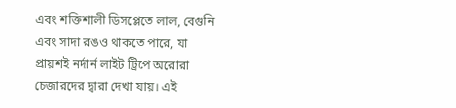এবং শক্তিশালী ডিসপ্লেতে লাল, বেগুনি এবং সাদা রঙও থাকতে পারে, যা প্রায়শই নর্দার্ন লাইট ট্রিপে অরোরা চেজারদের দ্বারা দেখা যায়। এই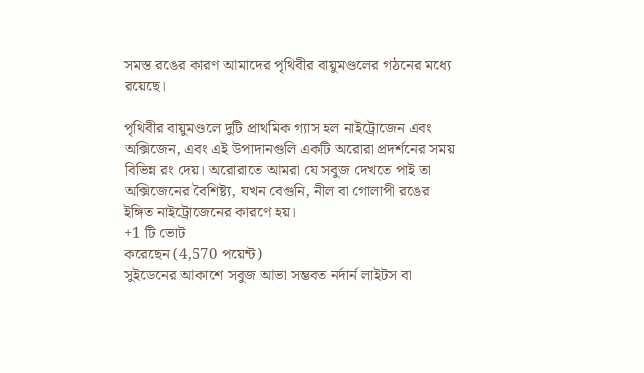সমস্ত রঙের কারণ আমাদের পৃথিবীর বায়ুমণ্ডলের গঠনের মধ্যে রয়েছে।

পৃথিবীর বায়ুমণ্ডলে দুটি প্রাথমিক গ্যাস হল নাইট্রোজেন এবং অক্সিজেন, এবং এই উপাদানগুলি একটি অরোরা প্রদর্শনের সময় বিভিন্ন রং দেয়। অরোরাতে আমরা যে সবুজ দেখতে পাই তা অক্সিজেনের বৈশিষ্ট্য, যখন বেগুনি, নীল বা গোলাপী রঙের ইঙ্গিত নাইট্রোজেনের কারণে হয়।
+1 টি ভোট
করেছেন (4,570 পয়েন্ট)
সুইডেনের আকাশে সবুজ আভা সম্ভবত নর্দার্ন লাইটস বা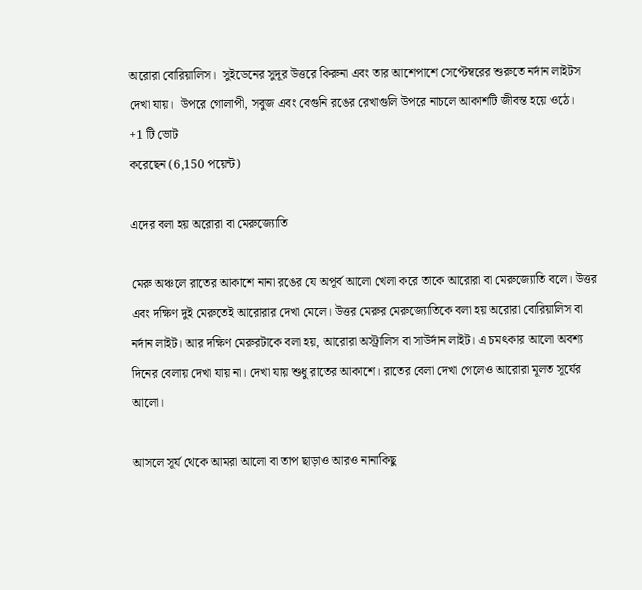অরোরা বোরিয়ালিস।  সুইডেনের সুদূর উত্তরে কিরুনা এবং তার আশেপাশে সেপ্টেম্বরের শুরুতে নর্দান লাইটস দেখা যায়।  উপরে গোলাপী, সবুজ এবং বেগুনি রঙের রেখাগুলি উপরে নাচলে আকাশটি জীবন্ত হয়ে ওঠে।
+1 টি ভোট
করেছেন (6,150 পয়েন্ট)

এদের বলা হয় অরোরা বা মেরুজ্যোতি

মেরু অঞ্চলে রাতের আকাশে নানা রঙের যে অপূর্ব আলো খেলা করে তাকে আরোরা বা মেরুজ্যোতি বলে। উত্তর এবং দক্ষিণ দুই মেরুতেই আরোরার দেখা মেলে। উত্তর মেরুর মেরুজ্যোতিকে বলা হয় অরোরা বোরিয়ালিস বা নর্দান লাইট। আর দক্ষিণ মেরুরটাকে বলা হয়, আরোরা অস্ট্রালিস বা সাউর্দান লাইট। এ চমৎকার আলো অবশ্য দিনের বেলায় দেখা যায় না। দেখা যায় শুধু রাতের আকাশে। রাতের বেলা দেখা গেলেও আরোরা মূলত সূর্যের আলো।

আসলে সূর্য থেকে আমরা আলো বা তাপ ছাড়াও আরও নানাকিছু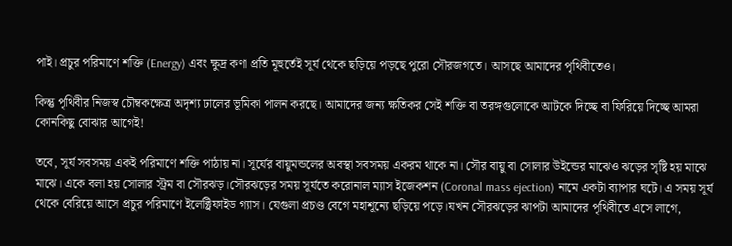পাই। প্রচুর পরিমাণে শক্তি (Energy) এবং ক্ষুদ্র কণা প্রতি মূহুর্তেই সূর্য থেকে ছড়িয়ে পড়ছে পুরো সৌরজগতে। আসছে আমাদের পৃথিবীতেও।

কিন্তু পৃথিবীর নিজস্ব চৌম্বকক্ষেত্র অদৃশ্য ঢালের ভূমিকা পালন করছে। আমাদের জন্য ক্ষতিকর সেই শক্তি বা তরঙ্গগুলোকে আটকে দিচ্ছে বা ফিরিয়ে দিচ্ছে আমরা কোনকিছু বোঝার আগেই!

তবে, সূর্য সবসময় একই পরিমাণে শক্তি পাঠায় না। সূর্যের বায়ুমন্ডলের অবস্থা সবসময় একরম থাকে না। সৌর বায়ু বা সোলার উইন্ডের মাঝেও ঝড়ের সৃষ্টি হয় মাঝে মাঝে। একে বলা হয় সোলার স্ট্রম বা সৌরঝড়।সৌরঝড়ের সময় সূর্যতে করোনাল ম্যাস ইজেকশন (Coronal mass ejection) নামে একটা ব্যাপার ঘটে। এ সময় সূর্য থেকে বেরিয়ে আসে প্রচুর পরিমাণে ইলেক্ট্রিফাইড গ্যাস। যেগুলা প্রচণ্ড বেগে মহাশূন্যে ছড়িয়ে পড়ে।যখন সৌরঝড়ের ঝাপটা আমাদের পৃথিবীতে এসে লাগে,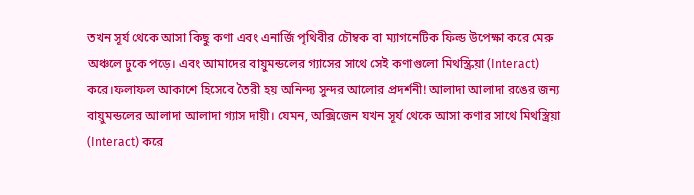তখন সূর্য থেকে আসা কিছু কণা এবং এনার্জি পৃথিবীর চৌম্বক বা ম্যাগনেটিক ফিল্ড উপেক্ষা করে মেরু অঞ্চলে ঢুকে পড়ে। এবং আমাদের বায়ুমন্ডলের গ্যাসের সাথে সেই কণাগুলো মিথস্ক্রিয়া (Interact) করে।ফলাফল আকাশে হিসেবে তৈরী হয় অনিন্দ্য সুন্দর আলোর প্রদর্শনী! আলাদা আলাদা রঙের জন্য বায়ুমন্ডলের আলাদা আলাদা গ্যাস দায়ী। যেমন, অক্সিজেন যখন সূর্য থেকে আসা কণার সাথে মিথস্ত্রিয়া (Interact) করে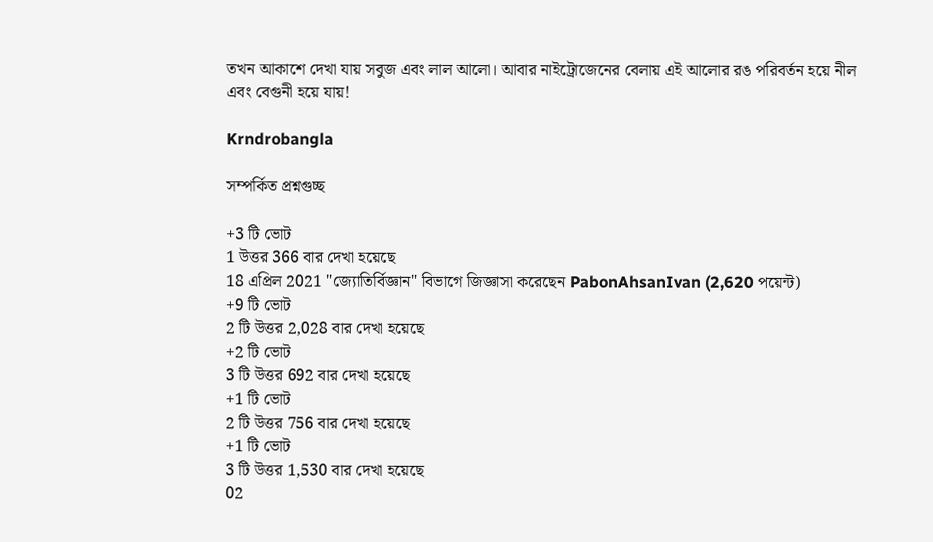তখন আকাশে দেখা যায় সবুজ এবং লাল আলো। আবার নাইট্রোজেনের বেলায় এই আলোর রঙ পরিবর্তন হয়ে নীল এবং বেগুনী হয়ে যায়!

Krndrobangla

সম্পর্কিত প্রশ্নগুচ্ছ

+3 টি ভোট
1 উত্তর 366 বার দেখা হয়েছে
18 এপ্রিল 2021 "জ্যোতির্বিজ্ঞান" বিভাগে জিজ্ঞাসা করেছেন PabonAhsanIvan (2,620 পয়েন্ট)
+9 টি ভোট
2 টি উত্তর 2,028 বার দেখা হয়েছে
+2 টি ভোট
3 টি উত্তর 692 বার দেখা হয়েছে
+1 টি ভোট
2 টি উত্তর 756 বার দেখা হয়েছে
+1 টি ভোট
3 টি উত্তর 1,530 বার দেখা হয়েছে
02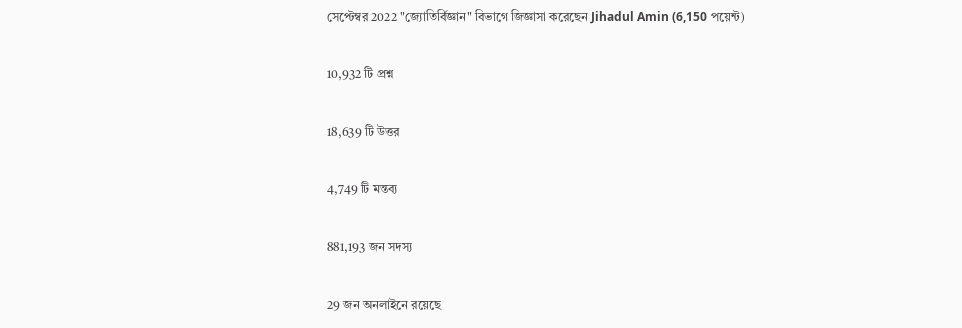সেপ্টেম্বর 2022 "জ্যোতির্বিজ্ঞান" বিভাগে জিজ্ঞাসা করেছেন Jihadul Amin (6,150 পয়েন্ট)

10,932 টি প্রশ্ন

18,639 টি উত্তর

4,749 টি মন্তব্য

881,193 জন সদস্য

29 জন অনলাইনে রয়েছে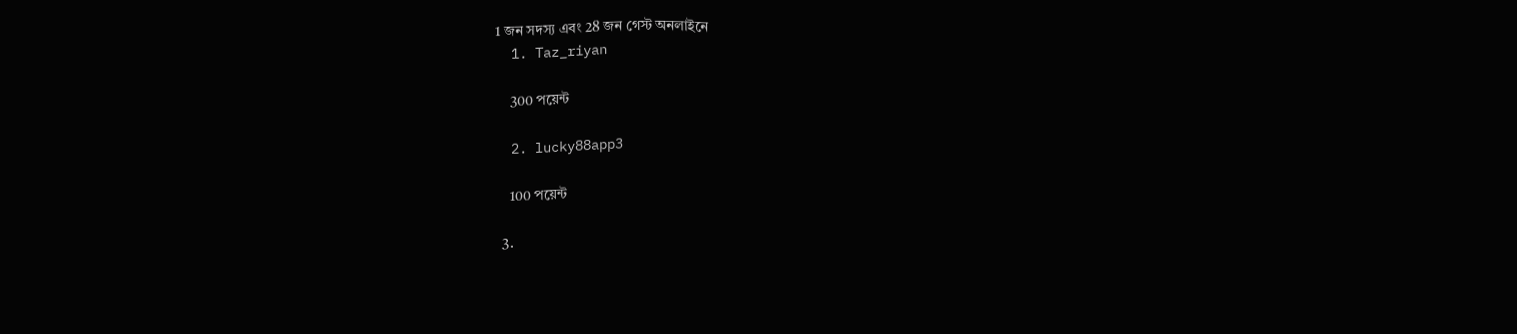1 জন সদস্য এবং 28 জন গেস্ট অনলাইনে
  1. Taz_riyan

    300 পয়েন্ট

  2. lucky88app3

    100 পয়েন্ট

  3.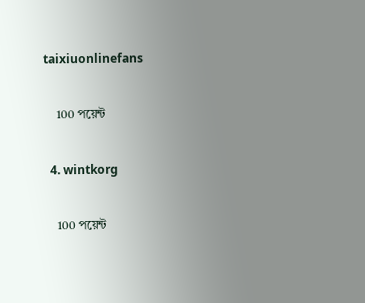taixiuonlinefans

    100 পয়েন্ট

  4. wintkorg

    100 পয়েন্ট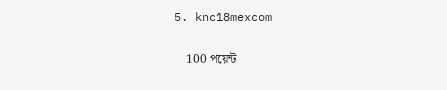5. knc18mexcom

    100 পয়েন্ট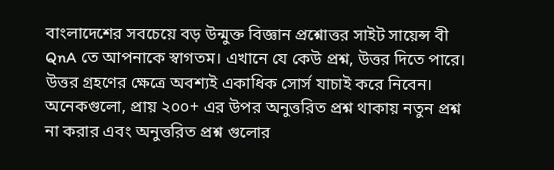বাংলাদেশের সবচেয়ে বড় উন্মুক্ত বিজ্ঞান প্রশ্নোত্তর সাইট সায়েন্স বী QnA তে আপনাকে স্বাগতম। এখানে যে কেউ প্রশ্ন, উত্তর দিতে পারে। উত্তর গ্রহণের ক্ষেত্রে অবশ্যই একাধিক সোর্স যাচাই করে নিবেন। অনেকগুলো, প্রায় ২০০+ এর উপর অনুত্তরিত প্রশ্ন থাকায় নতুন প্রশ্ন না করার এবং অনুত্তরিত প্রশ্ন গুলোর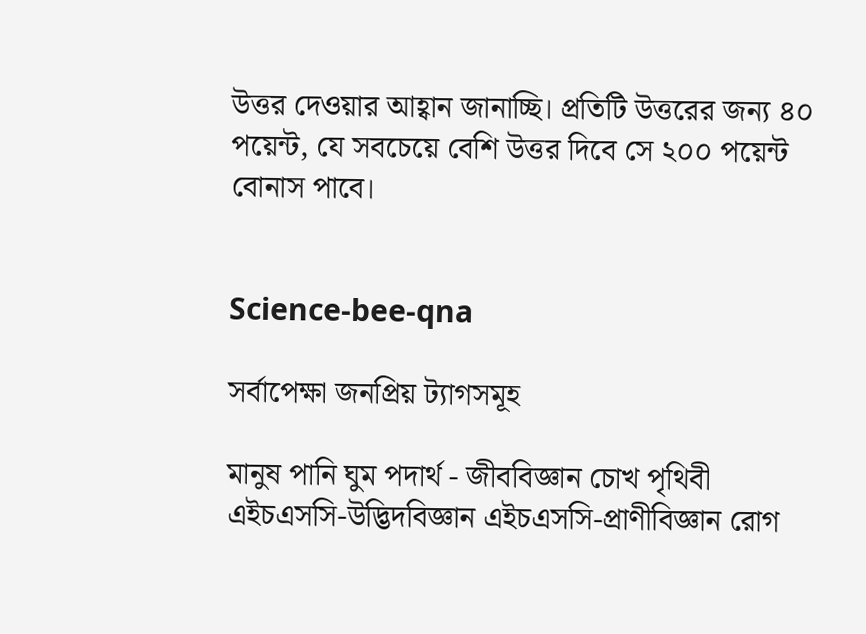উত্তর দেওয়ার আহ্বান জানাচ্ছি। প্রতিটি উত্তরের জন্য ৪০ পয়েন্ট, যে সবচেয়ে বেশি উত্তর দিবে সে ২০০ পয়েন্ট বোনাস পাবে।


Science-bee-qna

সর্বাপেক্ষা জনপ্রিয় ট্যাগসমূহ

মানুষ পানি ঘুম পদার্থ - জীববিজ্ঞান চোখ পৃথিবী এইচএসসি-উদ্ভিদবিজ্ঞান এইচএসসি-প্রাণীবিজ্ঞান রোগ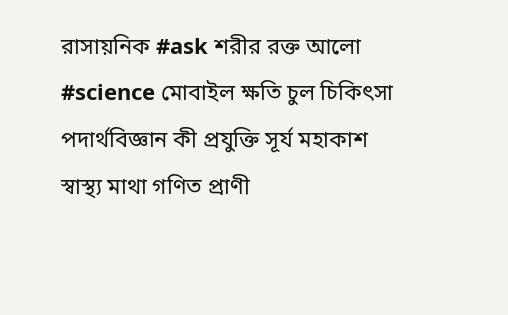রাসায়নিক #ask শরীর রক্ত আলো #science মোবাইল ক্ষতি চুল চিকিৎসা পদার্থবিজ্ঞান কী প্রযুক্তি সূর্য মহাকাশ স্বাস্থ্য মাথা গণিত প্রাণী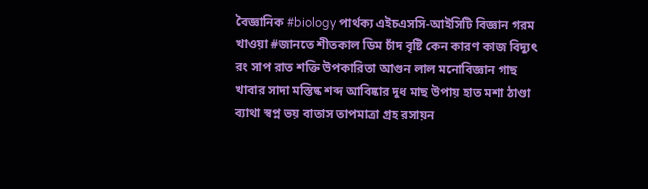বৈজ্ঞানিক #biology পার্থক্য এইচএসসি-আইসিটি বিজ্ঞান গরম খাওয়া #জানতে শীতকাল ডিম চাঁদ বৃষ্টি কেন কারণ কাজ বিদ্যুৎ রং সাপ রাত শক্তি উপকারিতা আগুন লাল মনোবিজ্ঞান গাছ খাবার সাদা মস্তিষ্ক শব্দ আবিষ্কার দুধ মাছ উপায় হাত মশা ঠাণ্ডা ব্যাথা স্বপ্ন ভয় বাতাস তাপমাত্রা গ্রহ রসায়ন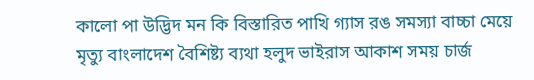কালো পা উদ্ভিদ মন কি বিস্তারিত পাখি গ্যাস রঙ সমস্যা বাচ্চা মেয়ে মৃত্যু বাংলাদেশ বৈশিষ্ট্য ব্যথা হলুদ ভাইরাস আকাশ সময় চার্জ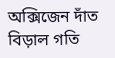অক্সিজেন দাঁত বিড়াল গতি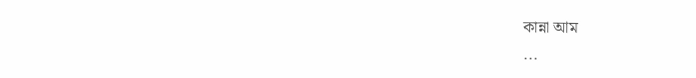কান্না আম
...